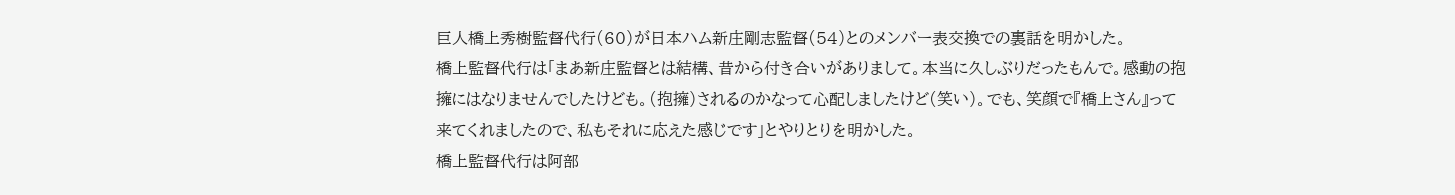巨人橋上秀樹監督代行(60)が日本ハム新庄剛志監督(54)とのメンバー表交換での裏話を明かした。
橋上監督代行は「まあ新庄監督とは結構、昔から付き合いがありまして。本当に久しぶりだったもんで。感動の抱擁にはなりませんでしたけども。(抱擁)されるのかなって心配しましたけど(笑い)。でも、笑顔で『橋上さん』って来てくれましたので、私もそれに応えた感じです」とやりとりを明かした。
橋上監督代行は阿部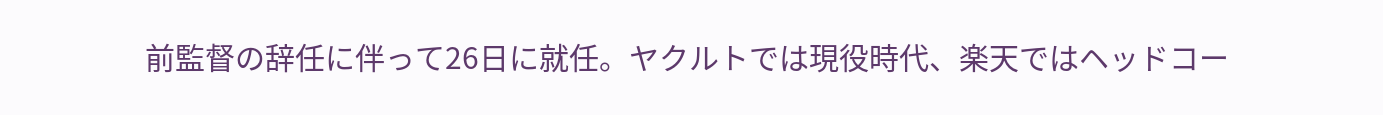前監督の辞任に伴って26日に就任。ヤクルトでは現役時代、楽天ではヘッドコー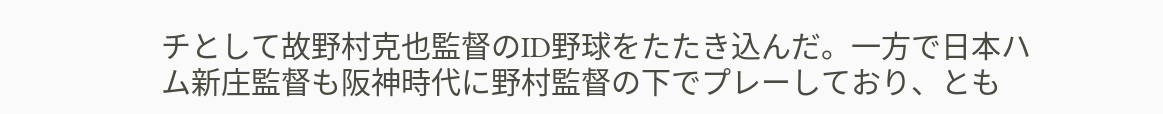チとして故野村克也監督のID野球をたたき込んだ。一方で日本ハム新庄監督も阪神時代に野村監督の下でプレーしており、とも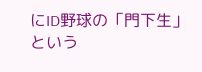にID野球の「門下生」という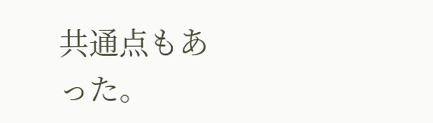共通点もあった。